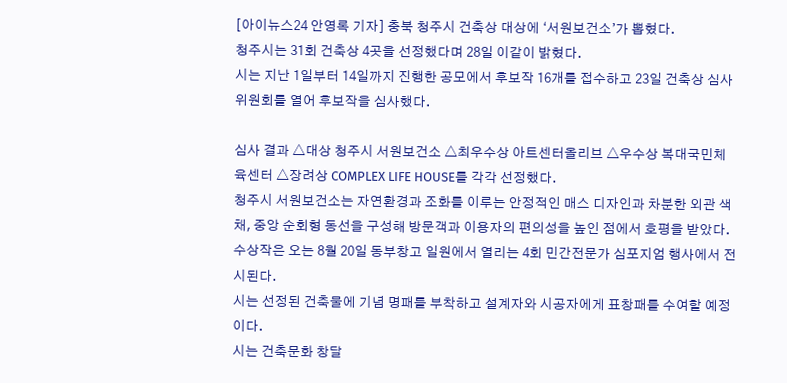[아이뉴스24 안영록 기자] 충북 청주시 건축상 대상에 ‘서원보건소’가 뽑혔다.
청주시는 31회 건축상 4곳을 선정했다며 28일 이같이 밝혔다.
시는 지난 1일부터 14일까지 진행한 공모에서 후보작 16개를 접수하고 23일 건축상 심사위원회를 열어 후보작을 심사했다.

심사 결과 △대상 청주시 서원보건소 △최우수상 아트센터올리브 △우수상 복대국민체육센터 △장려상 COMPLEX LIFE HOUSE를 각각 선정했다.
청주시 서원보건소는 자연환경과 조화를 이루는 안정적인 매스 디자인과 차분한 외관 색채, 중앙 순회형 동선을 구성해 방문객과 이용자의 편의성을 높인 점에서 호평을 받았다.
수상작은 오는 8월 20일 동부창고 일원에서 열리는 4회 민간전문가 심포지엄 행사에서 전시된다.
시는 선정된 건축물에 기념 명패를 부착하고 설계자와 시공자에게 표창패를 수여할 예정이다.
시는 건축문화 창달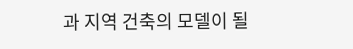과 지역 건축의 모델이 될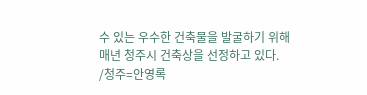수 있는 우수한 건축물을 발굴하기 위해 매년 청주시 건축상을 선정하고 있다.
/청주=안영록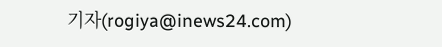기자(rogiya@inews24.com)